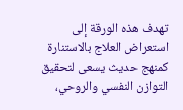تهدف هذه الورقة إلى استعراض العلاج بالاستنارة كمنهج حديث يسعى لتحقيق التوازن النفسي والروحي،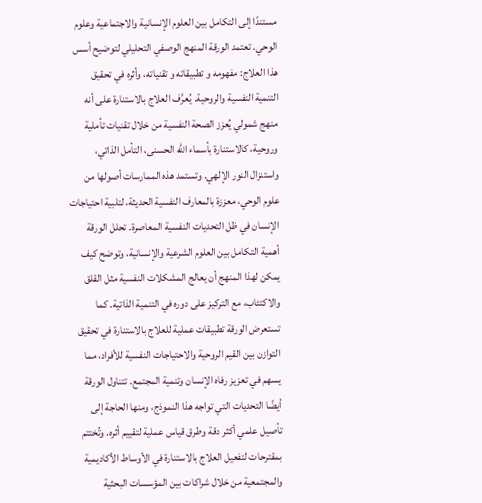مستندًا إلى التكامل بين العلوم الإنسانية والاجتماعية وعلوم الوحي. تعتمد الورقة المنهج الوصفي التحليلي لتوضيح أسس هذا العلاج: مفهومه و تطبيقاته و تقنياته، وأثره في تحقيق التنمية النفسية والروحية. يُعرَّف العلاج بالاستنارة على أنه منهج شمولي يُعزز الصحة النفسية من خلال تقنيات تأملية وروحية، كالاستنارة بأسماء الله الحسنى، التأمل الذاتي، واستنزال النور الإلهي. وتستمد هذه الممارسات أصولها من علوم الوحي، معززة بالمعارف النفسية الحديثة، لتلبية احتياجات الإنسان في ظل التحديات النفسية المعاصرة. تحلل الورقة أهمية التكامل بين العلوم الشرعية والإنسانية، وتوضح كيف يمكن لهذا المنهج أن يعالج المشكلات النفسية مثل القلق والاكتئاب، مع التركيز على دوره في التنمية الذاتية. كما تستعرض الورقة تطبيقات عملية للعلاج بالاستنارة في تحقيق التوازن بين القيم الروحية والاحتياجات النفسية للأفراد، مما يسهم في تعزيز رفاه الإنسان وتنمية المجتمع. تتناول الورقة أيضًا التحديات التي تواجه هذا النموذج، ومنها الحاجة إلى تأصيل علمي أكثر دقة وطرق قياس عملية لتقييم أثره. وتُختتم بمقترحات لتفعيل العلاج بالاستنارة في الأوساط الأكاديمية والمجتمعية من خلال شراكات بين المؤسسات البحثية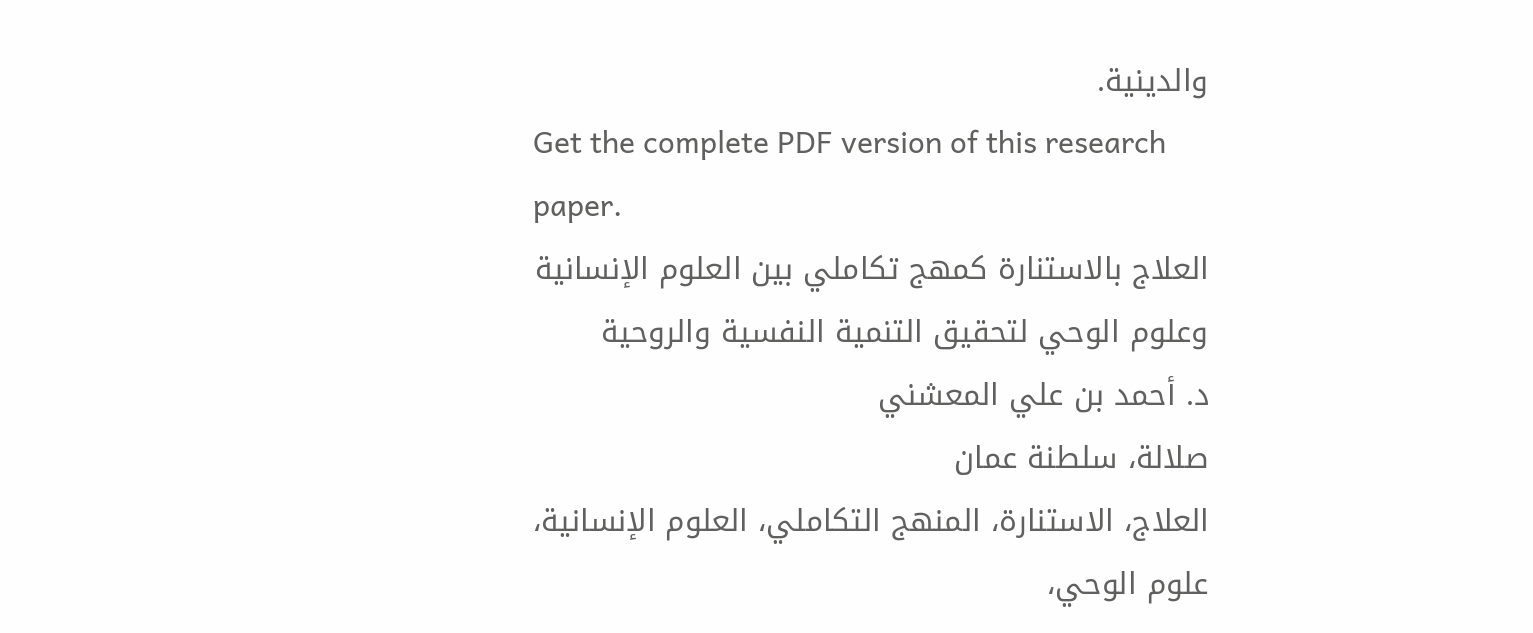والدينية.
Get the complete PDF version of this research paper.
العلاج بالاستنارة كمهج تكاملي بين العلوم الإنسانية وعلوم الوحي لتحقيق التنمية النفسية والروحية
د. أحمد بن علي المعشني
صلالة، سلطنة عمان
العلاج، الاستنارة، المنهج التكاملي، العلوم الإنسانية، علوم الوحي،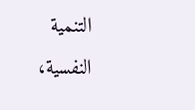التنمية النفسية،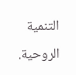التنمية الروحية.